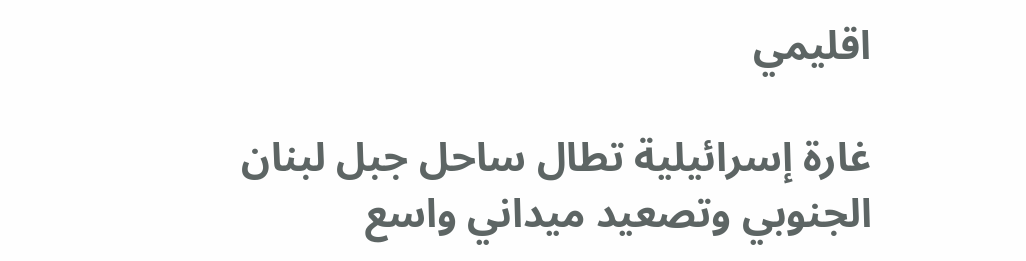اقليمي

غارة إسرائيلية تطال ساحل جبل لبنان الجنوبي وتصعيد ميداني واسع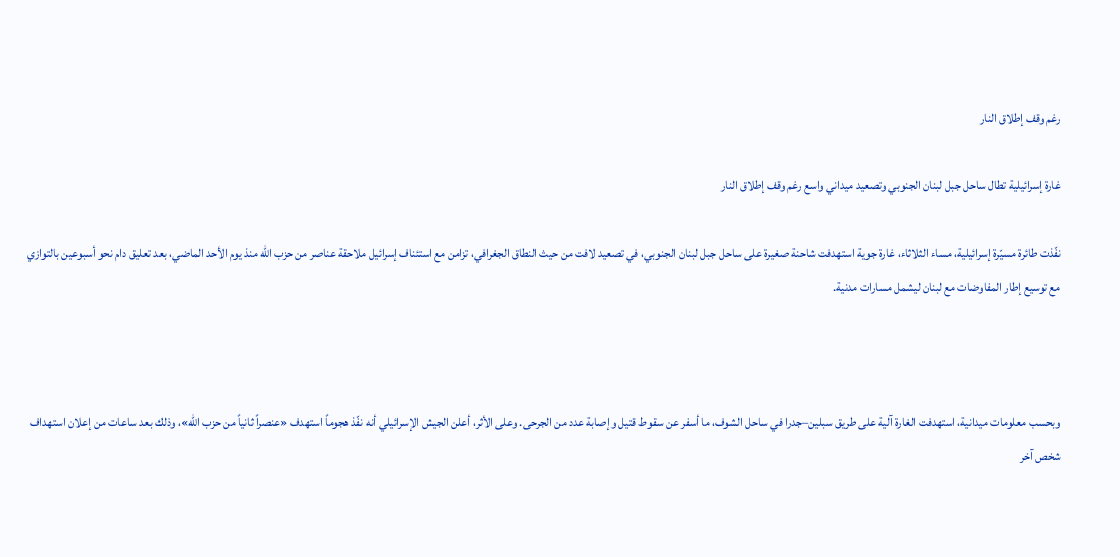رغم وقف إطلاق النار

غارة إسرائيلية تطال ساحل جبل لبنان الجنوبي وتصعيد ميداني واسع رغم وقف إطلاق النار

نفّذت طائرة مسيّرة إسرائيلية، مساء الثلاثاء، غارة جوية استهدفت شاحنة صغيرة على ساحل جبل لبنان الجنوبي، في تصعيد لافت من حيث النطاق الجغرافي، تزامن مع استئناف إسرائيل ملاحقة عناصر من حزب الله منذ يوم الأحد الماضي، بعد تعليق دام نحو أسبوعين بالتوازي مع توسيع إطار المفاوضات مع لبنان ليشمل مسارات مدنية.



وبحسب معلومات ميدانية، استهدفت الغارة آلية على طريق سبلين–جدرا في ساحل الشوف، ما أسفر عن سقوط قتيل وإصابة عدد من الجرحى. وعلى الأثر، أعلن الجيش الإسرائيلي أنه نفّذ هجوماً استهدف «عنصراً ثانياً من حزب الله»، وذلك بعد ساعات من إعلان استهداف شخص آخر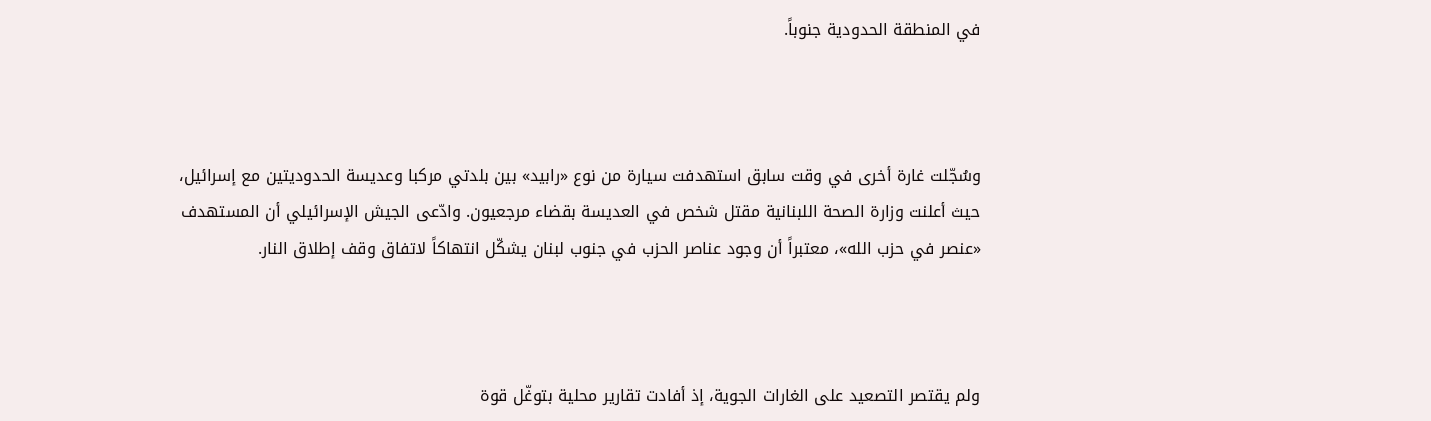في المنطقة الحدودية جنوباً.



وسُجّلت غارة أخرى في وقت سابق استهدفت سيارة من نوع «رابيد» بين بلدتي مركبا وعديسة الحدوديتين مع إسرائيل، حيث أعلنت وزارة الصحة اللبنانية مقتل شخص في العديسة بقضاء مرجعيون. وادّعى الجيش الإسرائيلي أن المستهدف «عنصر في حزب الله»، معتبراً أن وجود عناصر الحزب في جنوب لبنان يشكّل انتهاكاً لاتفاق وقف إطلاق النار.



ولم يقتصر التصعيد على الغارات الجوية، إذ أفادت تقارير محلية بتوغّل قوة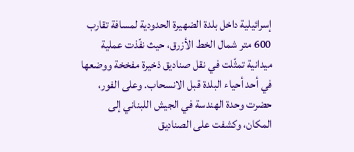إسرائيلية داخل بلدة الضهيرة الحدودية لمسافة تقارب 600 متر شمال الخط الأزرق، حيث نفّذت عملية ميدانية تمثّلت في نقل صناديق ذخيرة مفخخة ووضعها في أحد أحياء البلدة قبل الانسحاب. وعلى الفور، حضرت وحدة الهندسة في الجيش اللبناني إلى المكان، وكشفت على الصناديق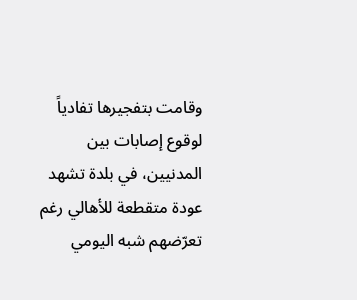وقامت بتفجيرها تفادياً لوقوع إصابات بين المدنيين، في بلدة تشهد عودة متقطعة للأهالي رغم تعرّضهم شبه اليومي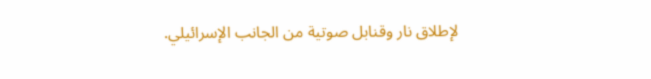لإطلاق نار وقنابل صوتية من الجانب الإسرائيلي.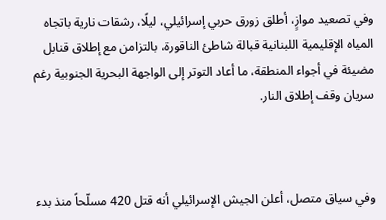وفي تصعيد موازٍ، أطلق زورق حربي إسرائيلي، ليلًا، رشقات نارية باتجاه المياه الإقليمية اللبنانية قبالة شاطئ الناقورة، بالتزامن مع إطلاق قنابل مضيئة في أجواء المنطقة، ما أعاد التوتر إلى الواجهة البحرية الجنوبية رغم سريان وقف إطلاق النار.



وفي سياق متصل، أعلن الجيش الإسرائيلي أنه قتل 420 مسلّحاً منذ بدء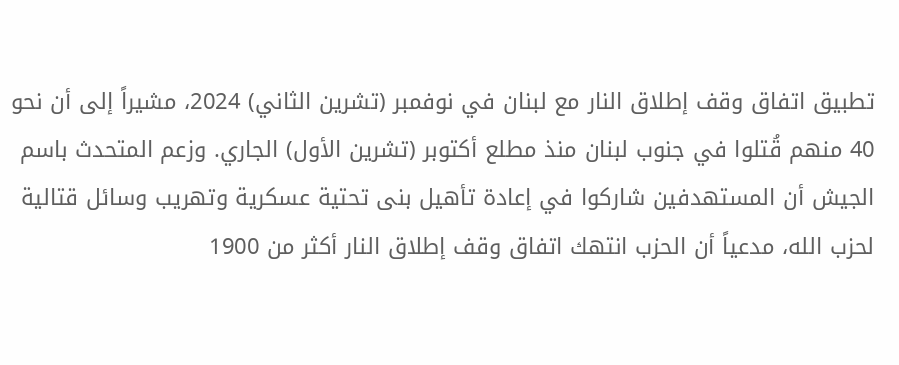تطبيق اتفاق وقف إطلاق النار مع لبنان في نوفمبر (تشرين الثاني) 2024، مشيراً إلى أن نحو 40 منهم قُتلوا في جنوب لبنان منذ مطلع أكتوبر (تشرين الأول) الجاري. وزعم المتحدث باسم الجيش أن المستهدفين شاركوا في إعادة تأهيل بنى تحتية عسكرية وتهريب وسائل قتالية لحزب الله، مدعياً أن الحزب انتهك اتفاق وقف إطلاق النار أكثر من 1900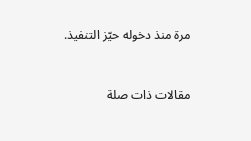مرة منذ دخوله حيّز التنفيذ.



مقالات ذات صلة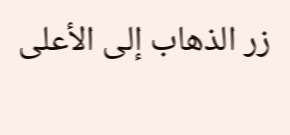زر الذهاب إلى الأعلى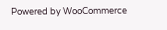Powered by WooCommerce